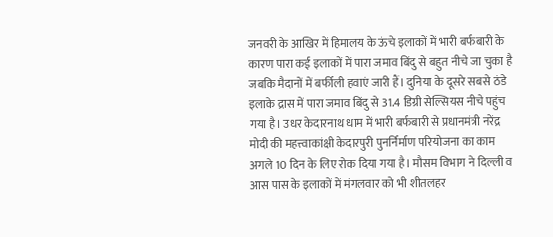जनवरी के आखिर में हिमालय के ऊंचे इलाकों में भारी बर्फबारी के कारण पारा कई इलाकों में पारा जमाव बिंदु से बहुत नीचे जा चुका है जबकि मैदानों में बर्फीली हवाएं जारी हैं। दुनिया के दूसरे सबसे ठंडे इलाके द्रास में पारा जमाव बिंदु से 31.4 डिग्री सेल्सियस नीचे पहुंच गया है। उधर केदारनाथ धाम में भारी बर्फबारी से प्रधानमंत्री नरेंद्र मोदी की महत्त्वाकांक्षी केदारपुरी पुनर्निर्माण परियोजना का काम अगले 10 दिन के लिए रोक दिया गया है। मौसम विभाग ने दिल्ली व आस पास के इलाकों में मंगलवार को भी शीतलहर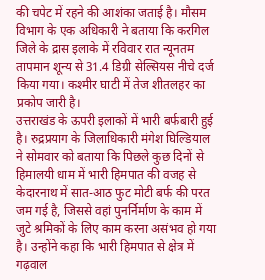की चपेट में रहने की आशंका जताई है। मौसम विभाग के एक अधिकारी ने बताया कि करगिल जिले के द्रास इलाके में रविवार रात न्यूनतम तापमान शून्य से 31.4 डिग्री सेल्सियस नीचे दर्ज किया गया। कश्मीर घाटी में तेज शीतलहर का प्रकोप जारी है।
उत्तराखंड के ऊपरी इलाकों में भारी बर्फबारी हुई है। रुद्रप्रयाग के जिलाधिकारी मंगेश घिल्डियाल ने सोमवार को बताया कि पिछले कुछ दिनों से हिमालयी धाम में भारी हिमपात की वजह से केदारनाथ में सात-आठ फुट मोटी बर्फ की परत जम गई है, जिससे वहां पुनर्निर्माण के काम में जुटे श्रमिकों के लिए काम करना असंभव हो गया है। उन्होंने कहा कि भारी हिमपात से क्षेत्र में गढ़वाल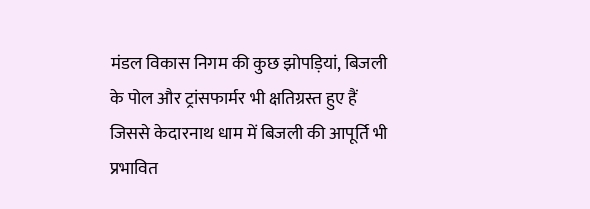मंडल विकास निगम की कुछ झोपड़ियां, बिजली के पोल और ट्रांसफार्मर भी क्षतिग्रस्त हुए हैं जिससे केदारनाथ धाम में बिजली की आपूर्ति भी प्रभावित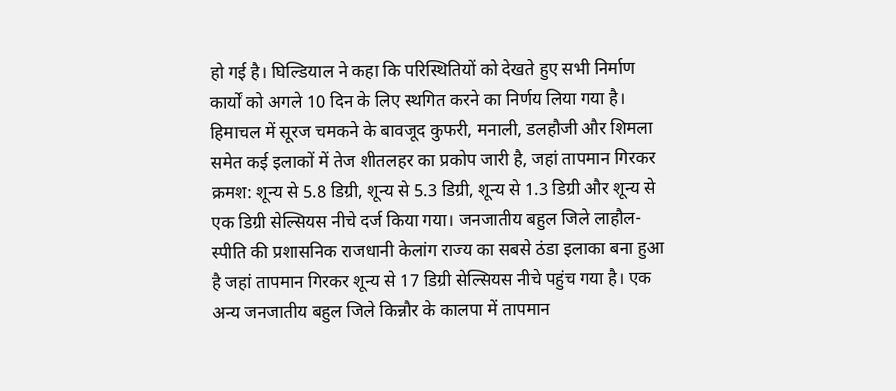हो गई है। घिल्डियाल ने कहा कि परिस्थितियों को देखते हुए सभी निर्माण कार्यों को अगले 10 दिन के लिए स्थगित करने का निर्णय लिया गया है।
हिमाचल में सूरज चमकने के बावजूद कुफरी, मनाली, डलहौजी और शिमला समेत कई इलाकों में तेज शीतलहर का प्रकोप जारी है, जहां तापमान गिरकर क्रमश: शून्य से 5.8 डिग्री, शून्य से 5.3 डिग्री, शून्य से 1.3 डिग्री और शून्य से एक डिग्री सेल्सियस नीचे दर्ज किया गया। जनजातीय बहुल जिले लाहौल-स्पीति की प्रशासनिक राजधानी केलांग राज्य का सबसे ठंडा इलाका बना हुआ है जहां तापमान गिरकर शून्य से 17 डिग्री सेल्सियस नीचे पहुंच गया है। एक अन्य जनजातीय बहुल जिले किन्नौर के कालपा में तापमान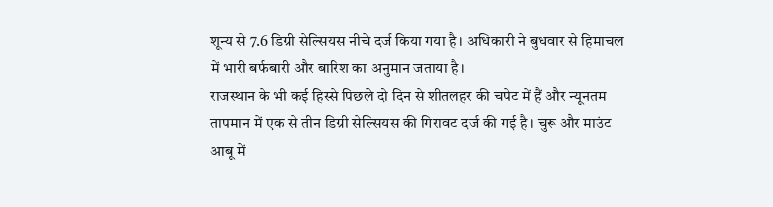शून्य से 7.6 डिग्री सेल्सियस नीचे दर्ज किया गया है। अधिकारी ने बुधवार से हिमाचल में भारी बर्फबारी और बारिश का अनुमान जताया है।
राजस्थान के भी कई हिस्से पिछले दो दिन से शीतलहर की चपेट में हैं और न्यूनतम तापमान में एक से तीन डिग्री सेल्सियस की गिरावट दर्ज की गई है। चुरू और माउंट आबू में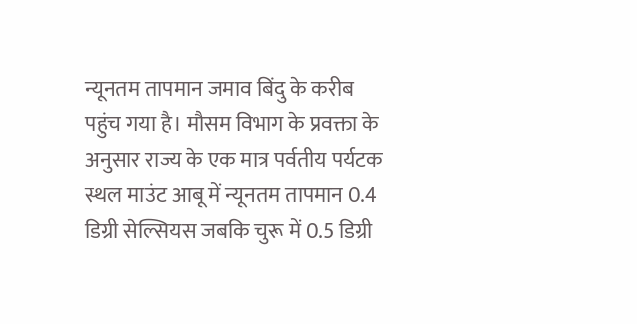न्यूनतम तापमान जमाव बिंदु के करीब पहुंच गया है। मौसम विभाग के प्रवक्ता के अनुसार राज्य के एक मात्र पर्वतीय पर्यटक स्थल माउंट आबू में न्यूनतम तापमान 0.4 डिग्री सेल्सियस जबकि चुरू में 0.5 डिग्री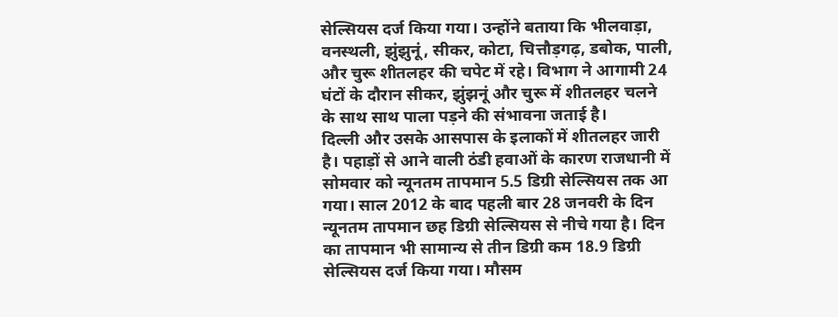सेल्सियस दर्ज किया गया। उन्होंने बताया कि भीलवाड़ा, वनस्थली, झुंझुनूं, सीकर, कोटा, चित्तौड़गढ़, डबोक, पाली, और चुरू शीतलहर की चपेट में रहे। विभाग ने आगामी 24 घंटों के दौरान सीकर, झुंझनूं और चुरू में शीतलहर चलने के साथ साथ पाला पड़ने की संभावना जताई है।
दिल्ली और उसके आसपास के इलाकों में शीतलहर जारी है। पहाड़ों से आने वाली ठंडी हवाओं के कारण राजधानी में सोमवार को न्यूनतम तापमान 5.5 डिग्री सेल्सियस तक आ गया। साल 2012 के बाद पहली बार 28 जनवरी के दिन न्यूनतम तापमान छह डिग्री सेल्सियस से नीचे गया है। दिन का तापमान भी सामान्य से तीन डिग्री कम 18.9 डिग्री सेल्सियस दर्ज किया गया। मौसम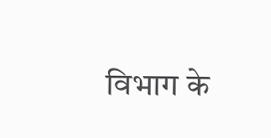विभाग के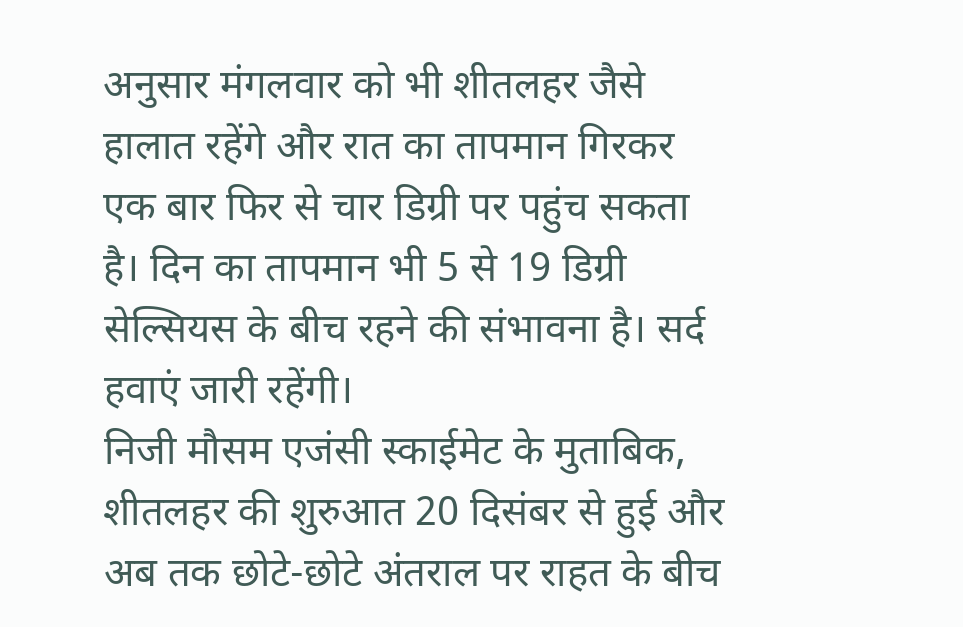अनुसार मंगलवार को भी शीतलहर जैसे हालात रहेंगे और रात का तापमान गिरकर एक बार फिर से चार डिग्री पर पहुंच सकता है। दिन का तापमान भी 5 से 19 डिग्री सेल्सियस के बीच रहने की संभावना है। सर्द हवाएं जारी रहेंगी।
निजी मौसम एजंसी स्काईमेट के मुताबिक, शीतलहर की शुरुआत 20 दिसंबर से हुई और अब तक छोटे-छोटे अंतराल पर राहत के बीच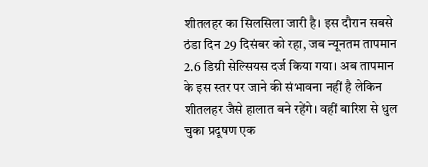शीतलहर का सिलसिला जारी है। इस दौरान सबसे ठंडा दिन 29 दिसंबर को रहा, जब न्यूनतम तापमान 2.6 डिग्री सेल्सियस दर्ज किया गया। अब तापमान के इस स्तर पर जाने की संभावना नहीं है लेकिन शीतलहर जैसे हालात बने रहेंगे। वहीं बारिश से धुल चुका प्रदूषण एक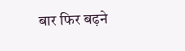बार फिर बढ़ने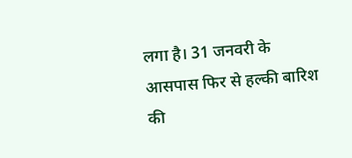लगा है। 31 जनवरी के आसपास फिर से हल्की बारिश की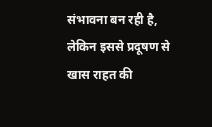संभावना बन रही है, लेकिन इससे प्रदूषण से खास राहत की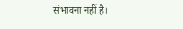संभावना नहीं है।